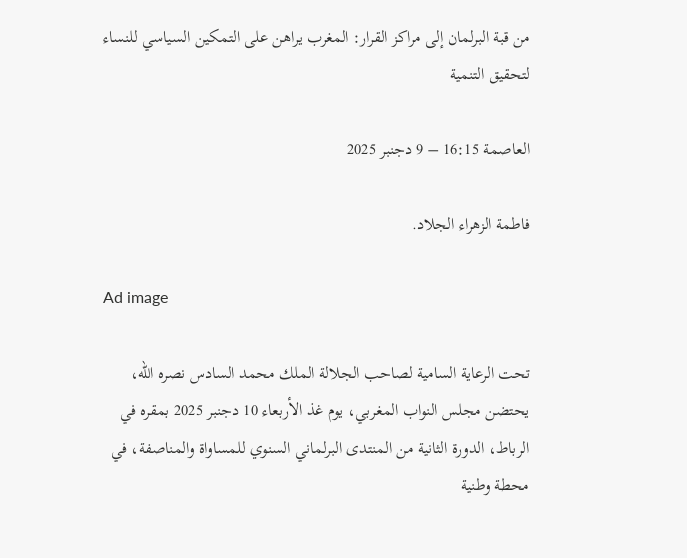من قبة البرلمان إلى مراكز القرار: المغرب يراهن على التمكين السياسي للنساء لتحقيق التنمية

العاصمة 16:15 – 9 دجنبر 2025

فاطمة الزهراء الجلاد.

Ad image

تحت الرعاية السامية لصاحب الجلالة الملك محمد السادس نصره الله، يحتضن مجلس النواب المغربي، يوم غذ الأربعاء 10 دجنبر 2025 بمقره في الرباط، الدورة الثانية من المنتدى البرلماني السنوي للمساواة والمناصفة، في محطة وطنية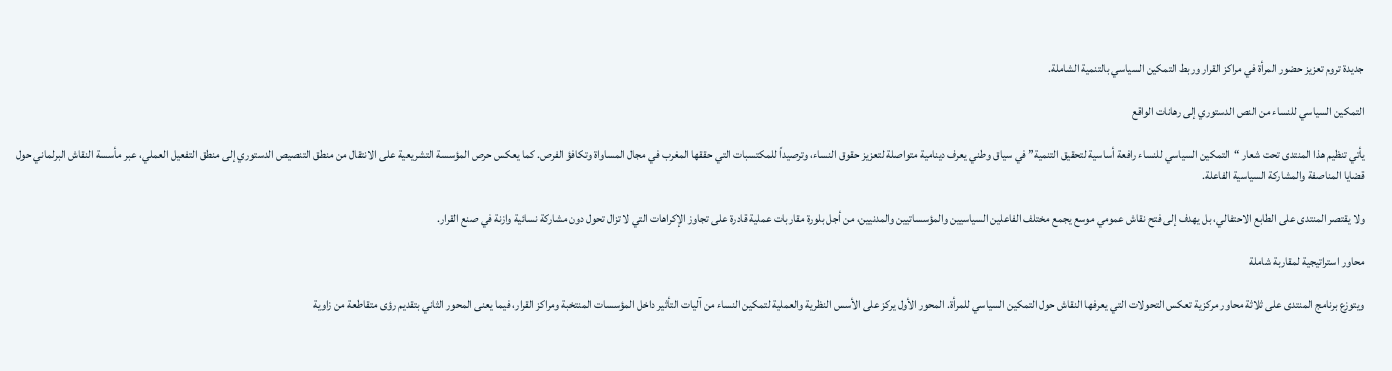جديدة تروم تعزيز حضور المرأة في مراكز القرار وربط التمكين السياسي بالتنمية الشاملة.

التمكين السياسي للنساء من النص الدستوري إلى رهانات الواقع

يأتي تنظيم هذا المنتدى تحت شعار “التمكين السياسي للنساء رافعة أساسية لتحقيق التنمية” في سياق وطني يعرف دينامية متواصلة لتعزيز حقوق النساء، وترصيداً للمكتسبات التي حققها المغرب في مجال المساواة وتكافؤ الفرص. كما يعكس حرص المؤسسة التشريعية على الانتقال من منطق التنصيص الدستوري إلى منطق التفعيل العملي، عبر مأسسة النقاش البرلماني حول قضايا المناصفة والمشاركة السياسية الفاعلة.

ولا يقتصر المنتدى على الطابع الاحتفالي، بل يهدف إلى فتح نقاش عمومي موسع يجمع مختلف الفاعلين السياسيين والمؤسساتيين والمدنيين، من أجل بلورة مقاربات عملية قادرة على تجاوز الإكراهات التي لا تزال تحول دون مشاركة نسائية وازنة في صنع القرار.

محاور استراتيجية لمقاربة شاملة

ويتوزع برنامج المنتدى على ثلاثة محاور مركزية تعكس التحولات التي يعرفها النقاش حول التمكين السياسي للمرأة. المحور الأول يركز على الأسس النظرية والعملية لتمكين النساء من آليات التأثير داخل المؤسسات المنتخبة ومراكز القرار، فيما يعنى المحور الثاني بتقديم رؤى متقاطعة من زاوية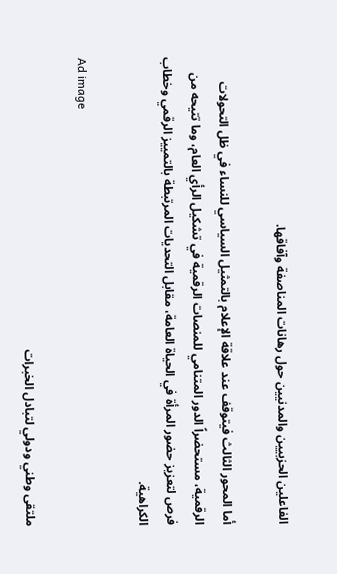الفاعلين الحزبيين والمدنيين حول رهانات المناصفة وآفاقها.

أما المحور الثالث فيتوقف عند علاقة الإعلام بالتمثيل السياسي للنساء في ظل التحولات الرقمية، مستحضراً الدور المتنامي للمنصات الرقمية في تشكيل الرأي العام، وما تتيحه من فرص لتعزيز حضور المرأة في الحياة العامة، مقابل التحديات المرتبطة بالتمييز الرقمي وخطاب الكراهية.

Ad image

ملتقى وطني ودولي لتبادل الخبرات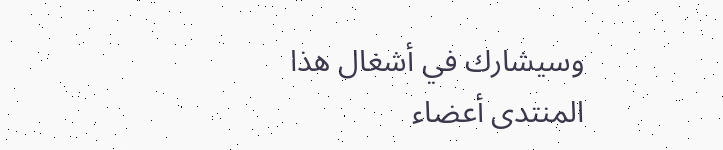وسيشارك في أشغال هذا المنتدى أعضاء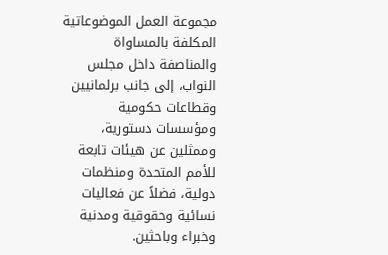مجموعة العمل الموضوعاتية المكلفة بالمساواة والمناصفة داخل مجلس النواب، إلى جانب برلمانيين وقطاعات حكومية ومؤسسات دستورية، وممثلين عن هيئات تابعة للأمم المتحدة ومنظمات دولية، فضلاً عن فعاليات نسائية وحقوقية ومدنية وخبراء وباحثين.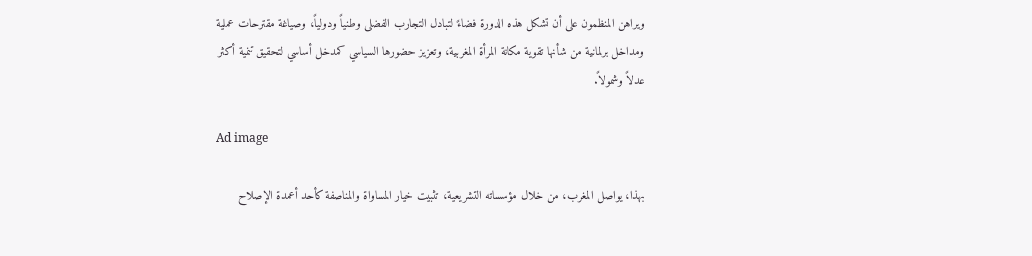ويراهن المنظمون على أن تشكل هذه الدورة فضاءً لتبادل التجارب الفضلى وطنياً ودولياً، وصياغة مقترحات عملية ومداخل برلمانية من شأنها تقوية مكانة المرأة المغربية، وتعزيز حضورها السياسي كمدخل أساسي لتحقيق تنمية أكثر عدلاً وشمولاً.

Ad image

بهذا، يواصل المغرب، من خلال مؤسساته التشريعية، تثبيت خيار المساواة والمناصفة كأحد أعمدة الإصلاح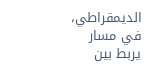الديمقراطي، في مسار يربط بين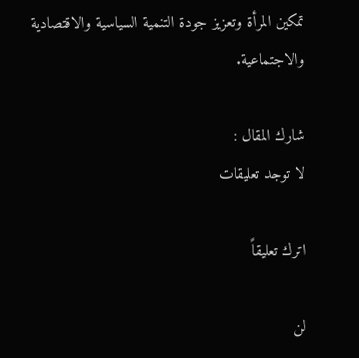تمكين المرأة وتعزيز جودة التنمية السياسية والاقتصادية والاجتماعية.

شارك المقال :
لا توجد تعليقات

اترك تعليقاً

لن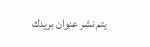يتم نشر عنوان بريدك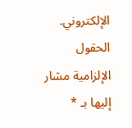الإلكتروني. الحقول الإلزامية مشار إليها بـ *